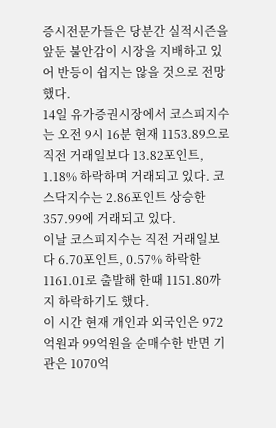증시전문가들은 당분간 실적시즌을 앞둔 불안감이 시장을 지배하고 있어 반등이 쉽지는 않을 것으로 전망했다.
14일 유가증권시장에서 코스피지수는 오전 9시 16분 현재 1153.89으로 직전 거래일보다 13.82포인트, 1.18% 하락하며 거래되고 있다. 코스닥지수는 2.86포인트 상승한 357.99에 거래되고 있다.
이날 코스피지수는 직전 거래일보다 6.70포인트, 0.57% 하락한 1161.01로 출발해 한때 1151.80까지 하락하기도 했다.
이 시간 현재 개인과 외국인은 972억원과 99억원을 순매수한 반면 기관은 1070억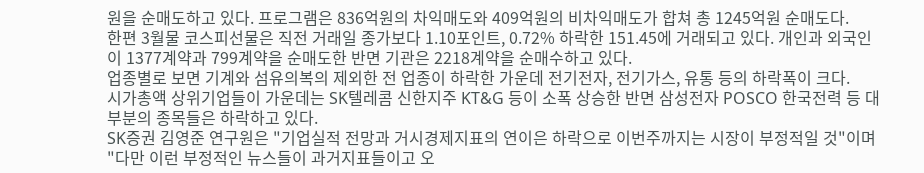원을 순매도하고 있다. 프로그램은 836억원의 차익매도와 409억원의 비차익매도가 합쳐 총 1245억원 순매도다.
한편 3월물 코스피선물은 직전 거래일 종가보다 1.10포인트, 0.72% 하락한 151.45에 거래되고 있다. 개인과 외국인이 1377계약과 799계약을 순매도한 반면 기관은 2218계약을 순매수하고 있다.
업종별로 보면 기계와 섬유의복의 제외한 전 업종이 하락한 가운데 전기전자, 전기가스, 유통 등의 하락폭이 크다.
시가총액 상위기업들이 가운데는 SK텔레콤 신한지주 KT&G 등이 소폭 상승한 반면 삼성전자 POSCO 한국전력 등 대부분의 종목들은 하락하고 있다.
SK증권 김영준 연구원은 "기업실적 전망과 거시경제지표의 연이은 하락으로 이번주까지는 시장이 부정적일 것"이며 "다만 이런 부정적인 뉴스들이 과거지표들이고 오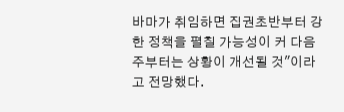바마가 취임하면 집권초반부터 강한 정책을 펼칠 가능성이 커 다음주부터는 상황이 개선될 것"이라고 전망했다.